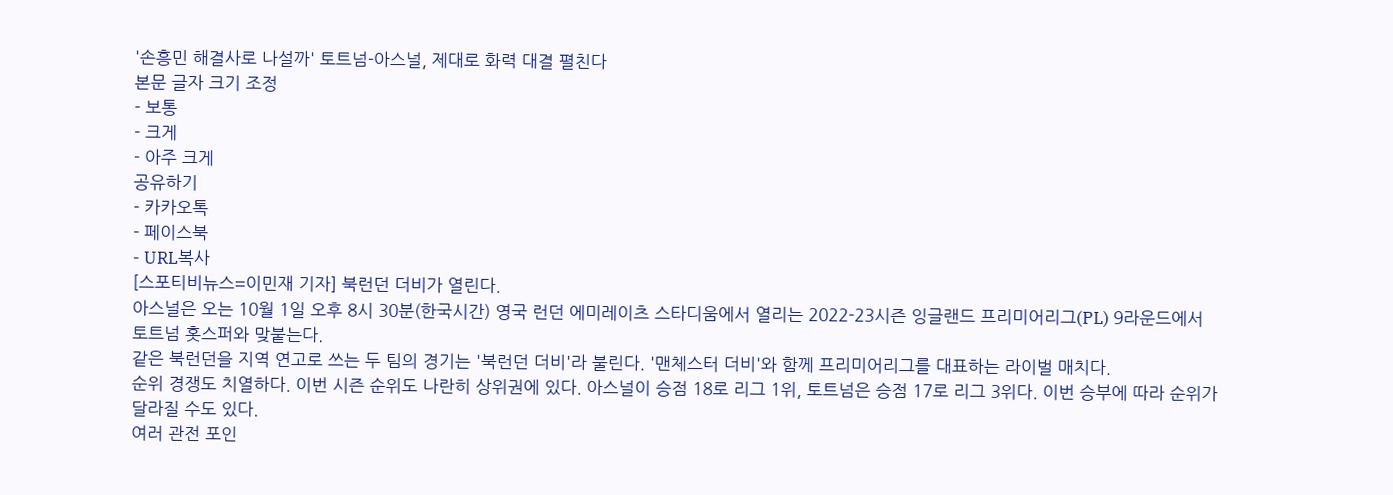'손흥민 해결사로 나설까' 토트넘-아스널, 제대로 화력 대결 펼친다
본문 글자 크기 조정
- 보통
- 크게
- 아주 크게
공유하기
- 카카오톡
- 페이스북
- URL복사
[스포티비뉴스=이민재 기자] 북런던 더비가 열린다.
아스널은 오는 10월 1일 오후 8시 30분(한국시간) 영국 런던 에미레이츠 스타디움에서 열리는 2022-23시즌 잉글랜드 프리미어리그(PL) 9라운드에서 토트넘 홋스퍼와 맞붙는다.
같은 북런던을 지역 연고로 쓰는 두 팀의 경기는 '북런던 더비'라 불린다. '맨체스터 더비'와 함께 프리미어리그를 대표하는 라이벌 매치다.
순위 경쟁도 치열하다. 이번 시즌 순위도 나란히 상위권에 있다. 아스널이 승점 18로 리그 1위, 토트넘은 승점 17로 리그 3위다. 이번 승부에 따라 순위가 달라질 수도 있다.
여러 관전 포인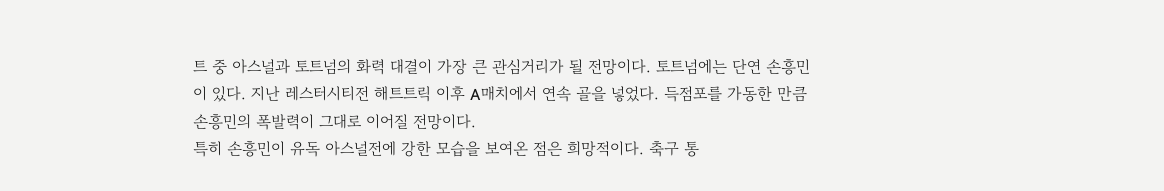트 중 아스널과 토트넘의 화력 대결이 가장 큰 관심거리가 될 전망이다. 토트넘에는 단연 손흥민이 있다. 지난 레스터시티전 해트트릭 이후 A매치에서 연속 골을 넣었다. 득점포를 가동한 만큼 손흥민의 폭발력이 그대로 이어질 전망이다.
특히 손흥민이 유독 아스널전에 강한 모습을 보여온 점은 희망적이다. 축구 통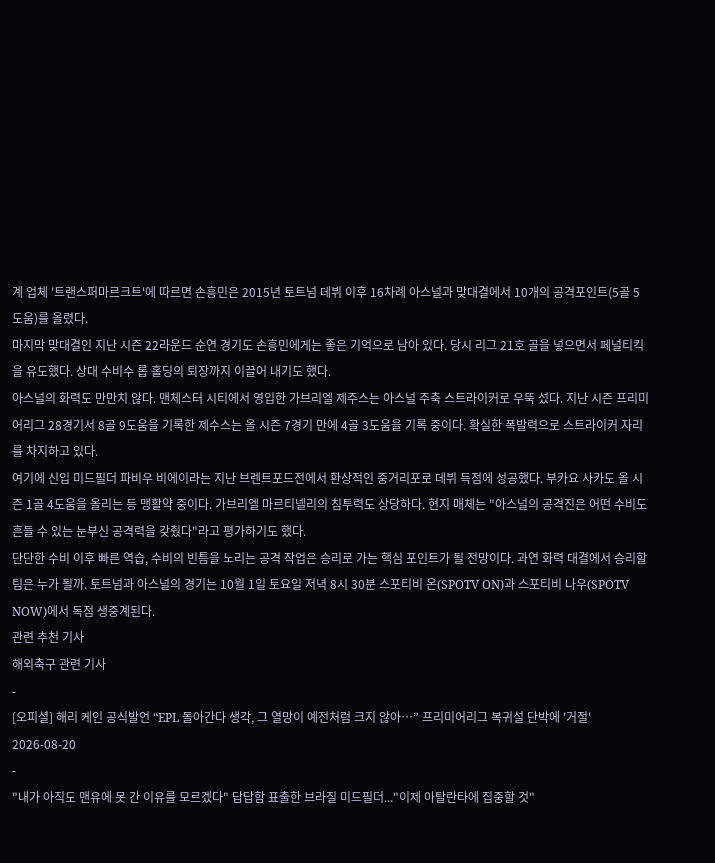계 업체 '트랜스퍼마르크트'에 따르면 손흥민은 2015년 토트넘 데뷔 이후 16차례 아스널과 맞대결에서 10개의 공격포인트(5골 5도움)를 올렸다.
마지막 맞대결인 지난 시즌 22라운드 순연 경기도 손흥민에게는 좋은 기억으로 남아 있다. 당시 리그 21호 골을 넣으면서 페널티킥을 유도했다. 상대 수비수 롭 홀딩의 퇴장까지 이끌어 내기도 했다.
아스널의 화력도 만만치 않다. 맨체스터 시티에서 영입한 가브리엘 제주스는 아스널 주축 스트라이커로 우뚝 섰다. 지난 시즌 프리미어리그 28경기서 8골 9도움을 기록한 제수스는 올 시즌 7경기 만에 4골 3도움을 기록 중이다. 확실한 폭발력으로 스트라이커 자리를 차지하고 있다.
여기에 신입 미드필더 파비우 비에이라는 지난 브렌트포드전에서 환상적인 중거리포로 데뷔 득점에 성공했다. 부카요 사카도 올 시즌 1골 4도움을 올리는 등 맹활약 중이다. 가브리엘 마르티넬리의 침투력도 상당하다. 현지 매체는 "아스널의 공격진은 어떤 수비도 흔들 수 있는 눈부신 공격력을 갖췄다"라고 평가하기도 했다.
단단한 수비 이후 빠른 역습, 수비의 빈틈을 노리는 공격 작업은 승리로 가는 핵심 포인트가 될 전망이다. 과연 화력 대결에서 승리할 팀은 누가 될까. 토트넘과 아스널의 경기는 10월 1일 토요일 저녁 8시 30분 스포티비 온(SPOTV ON)과 스포티비 나우(SPOTV NOW)에서 독점 생중계된다.
관련 추천 기사
해외축구 관련 기사
-
[오피셜] 해리 케인 공식발언 “EPL 돌아간다 생각, 그 열망이 예전처럼 크지 않아…” 프리미어리그 복귀설 단박에 '거절'
2026-08-20
-
"내가 아직도 맨유에 못 간 이유를 모르겠다" 답답함 표출한 브라질 미드필더..."이제 아탈란타에 집중할 것"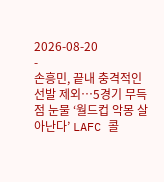2026-08-20
-
손흥민, 끝내 충격적인 선발 제외…5경기 무득점 눈물 ‘월드컵 악몽 살아난다’ LAFC 콜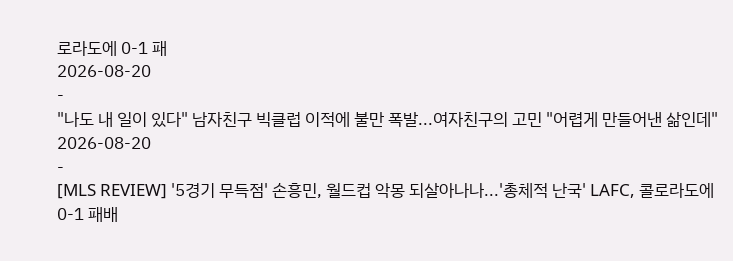로라도에 0-1 패
2026-08-20
-
"나도 내 일이 있다" 남자친구 빅클럽 이적에 불만 폭발...여자친구의 고민 "어렵게 만들어낸 삶인데"
2026-08-20
-
[MLS REVIEW] '5경기 무득점' 손흥민, 월드컵 악몽 되살아나나...'총체적 난국' LAFC, 콜로라도에 0-1 패배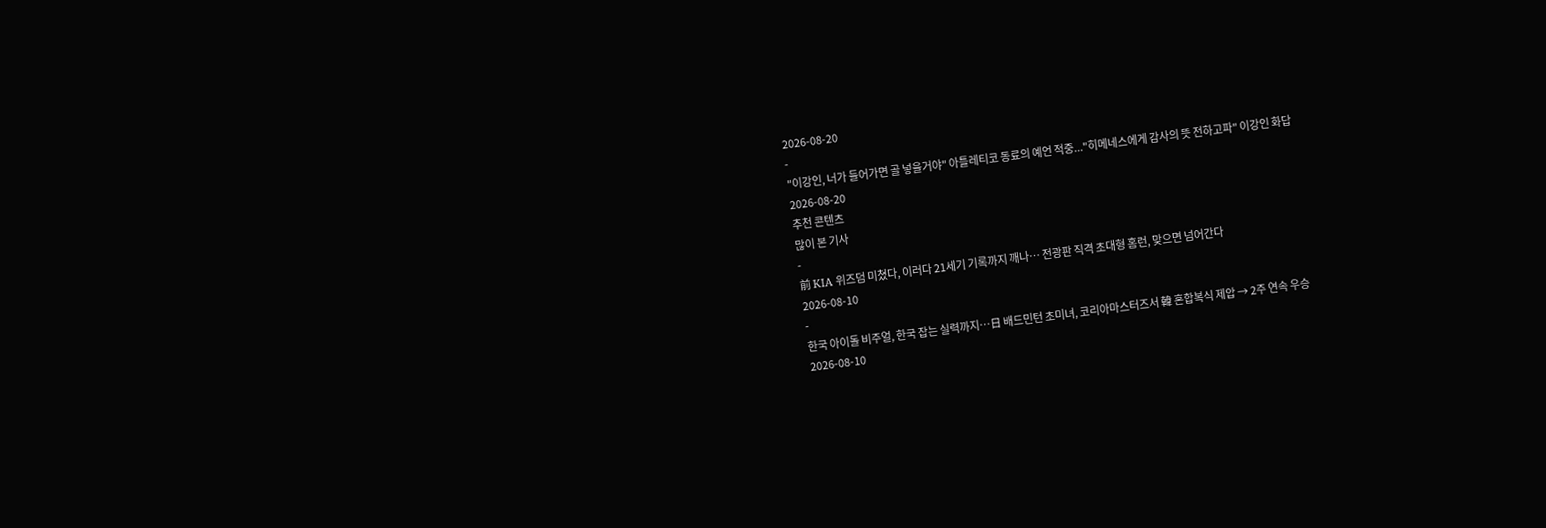2026-08-20
-
"이강인, 너가 들어가면 골 넣을거야" 아틀레티코 동료의 예언 적중..."히메네스에게 감사의 뜻 전하고파" 이강인 화답
2026-08-20
추천 콘텐츠
많이 본 기사
-
前 KIA 위즈덤 미쳤다, 이러다 21세기 기록까지 깨나… 전광판 직격 초대형 홈런, 맞으면 넘어간다
2026-08-10
-
한국 아이돌 비주얼, 한국 잡는 실력까지…日 배드민턴 초미녀, 코리아마스터즈서 韓 혼합복식 제압 → 2주 연속 우승
2026-08-10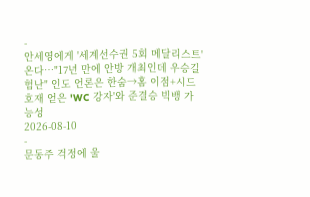-
안세영에게 '세계선수권 5회 메달리스트' 온다…"17년 만에 안방 개최인데 우승길 험난" 인도 언론은 한숨→홈 이점+시드 호재 얻은 'WC 강자'와 준결승 빅뱅 가능성
2026-08-10
-
문동주 걱정에 울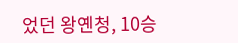었던 왕옌청, 10승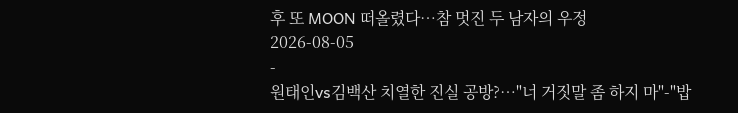후 또 MOON 떠올렸다…참 멋진 두 남자의 우정
2026-08-05
-
원태인vs김백산 치열한 진실 공방?…"너 거짓말 좀 하지 마"-"밥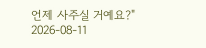언제 사주실 거예요?"
2026-08-11